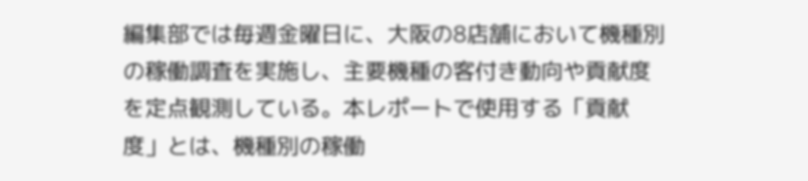編集部では毎週金曜日に、大阪の8店舗において機種別の稼働調査を実施し、主要機種の客付き動向や貢献度を定点観測している。本レポートで使用する「貢献度」とは、機種別の稼働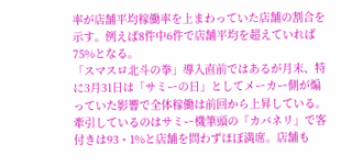率が店舗平均稼働率を上まわっていた店舗の割合を示す。例えば8件中6件で店舗平均を超えていれば75%となる。
「スマスロ北斗の拳」導入直前ではあるが月末、特に3月31日は「サミーの日」としてメーカー側が煽っていた影響で全体稼働は前回から上昇している。牽引しているのはサミー機筆頭の「カバネリ」で客付きは93・1%と店舗を問わずほぼ満席。店舗も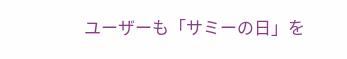ユーザーも「サミーの日」を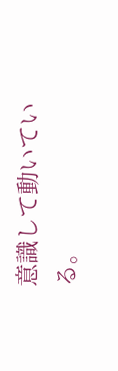意識して動いている。